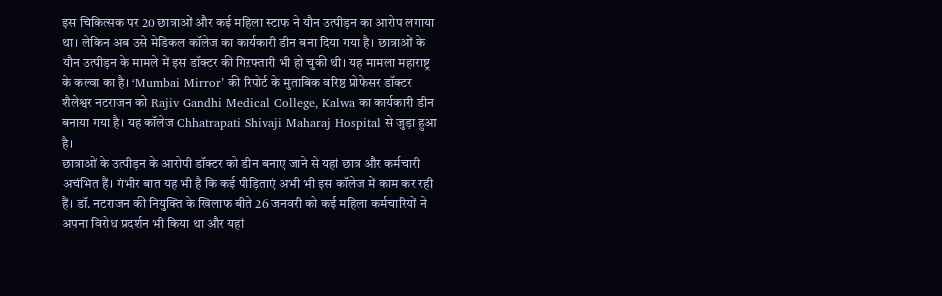इस चिकित्सक पर 20 छात्राओं और कई महिला स्टाफ ने यौन उत्पीड़न का आरोप लगाया था। लेकिन अब उसे मेडिकल कॉलेज का कार्यकारी डीन बना दिया गया है। छात्राओं के यौन उत्पीड़न के मामले में इस डॉक्टर की गिऱफ्तारी भी हो चुकी थी। यह मामला महाराष्ट्र के कल्वा का है। ‘Mumbai Mirror’ की रिपोर्ट के मुताबिक वरिष्ठ प्रोफेसर डॉक्टर शैलेश्वर नटराजन को Rajiv Gandhi Medical College, Kalwa का कार्यकारी डीन बनाया गया है। यह कॉलेज Chhatrapati Shivaji Maharaj Hospital से जुड़ा हुआ है।
छात्राओं के उत्पीड़न के आरोपी डॉक्टर को डीन बनाए जाने से यहां छात्र और कर्मचारी अचंभित हैं। गंभीर बात यह भी है कि कई पीड़िताएं अभी भी इस कॉलेज में काम कर रही हैं। डॉ. नटराजन की नियुक्ति के खिलाफ बीते 26 जनवरी को कई महिला कर्मचारियों ने अपना विरोध प्रदर्शन भी किया था और यहां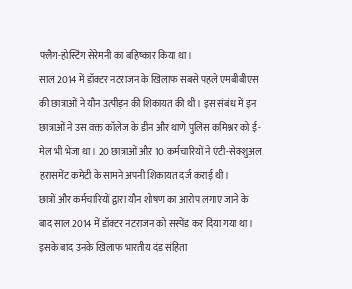फ्लैग-होस्टिंग सेरेमनी का बहिष्कार किया था।
साल 2014 में डॉक्टर नटराजन के खिलाफ सबसे पहले एमबीबीएस की छात्राओं ने यौन उत्पीड़न की शिकायत की थी। इस संबंध में इन छात्राओं ने उस वक्त कॉलेज के डीन और थाणे पुलिस कमिश्नर को ई-मेल भी भेजा था। 20 छात्राओं औऱ 10 कर्मचारियों ने एंटी-सेक्शुअल हरासमेंट कमेटी के सामने अपनी शिकायत दर्ज कराई थी।
छात्रों और कर्मचारियों द्वारा यौन शोषण का आरोप लगाए जाने के बाद साल 2014 में डॉक्टर नटराजन को सस्पेंड कर दिया गया था। इसके बाद उनके खिलाफ भारतीय दंड संहिता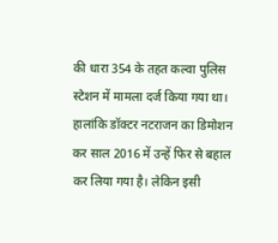की धारा 354 के तहत कल्वा पुलिस स्टेशन में मामला दर्ज किया गया था।
हालांकि डॉक्टर नटराजन का डिमोशन कर साल 2016 में उन्हें फिर से बहाल कर लिया गया है। लेकिन इसी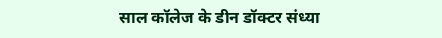साल कॉलेज के डीन डॉक्टर संध्या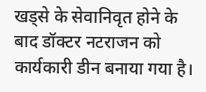खड्से के सेवानिवृत होने के बाद डॉक्टर नटराजन को कार्यकारी डीन बनाया गया है।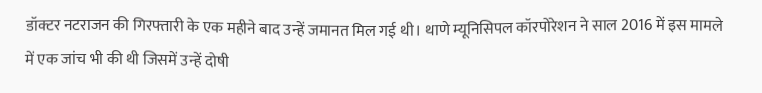डॉक्टर नटराजन की गिरफ्तारी के एक महीने बाद उन्हें जमानत मिल गई थी। थाणे म्यूनिसिपल कॉरपोरेशन ने साल 2016 में इस मामले में एक जांच भी की थी जिसमें उन्हें दोषी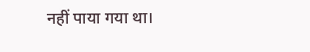नहीं पाया गया था।